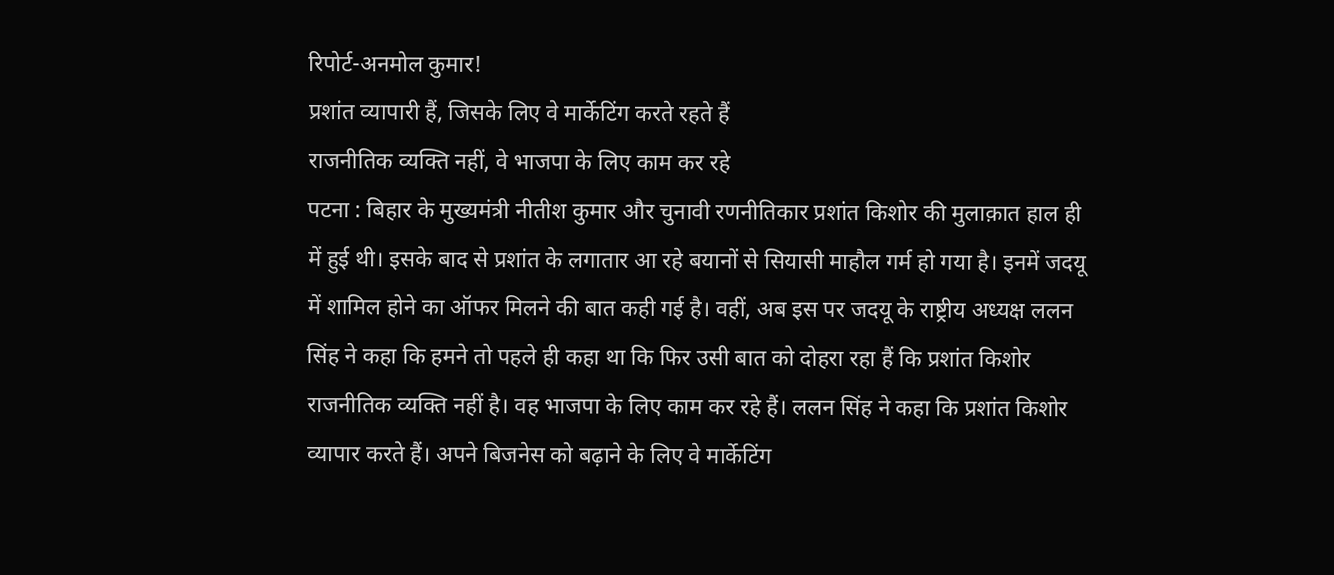रिपोर्ट-अनमोल कुमार!
प्रशांत व्यापारी हैं, जिसके लिए वे मार्केटिंग करते रहते हैं
राजनीतिक व्यक्ति नहीं, वे भाजपा के लिए काम कर रहे
पटना : बिहार के मुख्यमंत्री नीतीश कुमार और चुनावी रणनीतिकार प्रशांत किशोर की मुलाक़ात हाल ही में हुई थी। इसके बाद से प्रशांत के लगातार आ रहे बयानों से सियासी माहौल गर्म हो गया है। इनमें जदयू में शामिल होने का ऑफर मिलने की बात कही गई है। वहीं, अब इस पर जदयू के राष्ट्रीय अध्यक्ष ललन सिंह ने कहा कि हमने तो पहले ही कहा था कि फिर उसी बात को दोहरा रहा हैं कि प्रशांत किशोर राजनीतिक व्यक्ति नहीं है। वह भाजपा के लिए काम कर रहे हैं। ललन सिंह ने कहा कि प्रशांत किशोर व्यापार करते हैं। अपने बिजनेस को बढ़ाने के लिए वे मार्केटिंग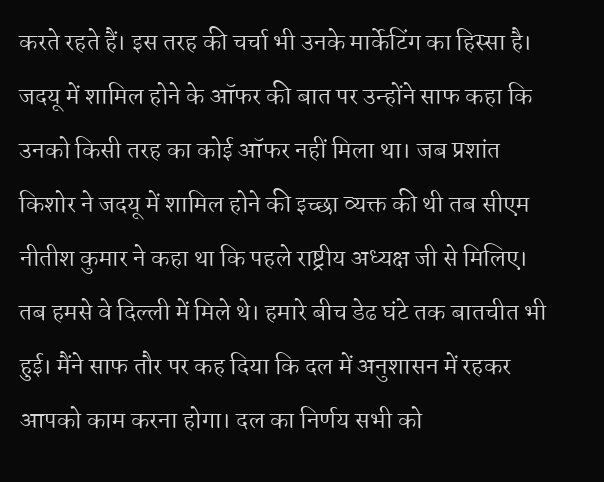करते रहते हैं। इस तरह की चर्चा भी उनके मार्केटिंग का हिस्सा है। जदयू में शामिल होने के ऑफर की बात पर उन्होंने साफ कहा कि उनको किसी तरह का कोई ऑफर नहीं मिला था। जब प्रशांत किशोर ने जदयू में शामिल होने की इच्छा व्यक्त की थी तब सीएम नीतीश कुमार ने कहा था कि पहले राष्ट्रीय अध्यक्ष जी से मिलिए। तब हमसे वे दिल्ली में मिले थे। हमारे बीच डेढ घंटे तक बातचीत भी हुई। मैंने साफ तौर पर कह दिया कि दल में अनुशासन में रहकर आपको काम करना होगा। दल का निर्णय सभी को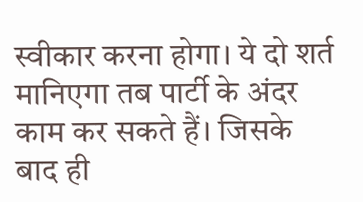स्वीकार करना होगा। ये दो शर्त मानिएगा तब पार्टी के अंदर काम कर सकते हैं। जिसके बाद ही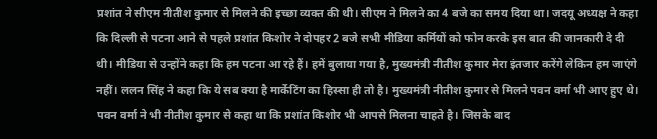प्रशांत ने सीएम नीतीश कुमार से मिलने की इच्छा व्यक्त की थी। सीएम ने मिलने का 4 बजे का समय दिया था। जदयू अध्यक्ष ने कहा कि दिल्ली से पटना आने से पहले प्रशांत किशोर ने दोपहर 2 बजे सभी मीडिया कर्मियों को फोन करके इस बात की जानकारी दे दी थी। मीडिया से उन्होंने कहा कि हम पटना आ रहे हैं। हमें बुलाया गया है, मुख्यमंत्री नीतीश कुमार मेरा इंतजार करेंगे लेकिन हम जाएंगे नहीं। ललन सिंह ने कहा कि ये सब क्या है मार्केटिंग का हिस्सा ही तो है। मुख्यमंत्री नीतीश कुमार से मिलने पवन वर्मा भी आए हुए थे। पवन वर्मा ने भी नीतीश कुमार से कहा था कि प्रशांत किशोर भी आपसे मिलना चाहते है। जिसके बाद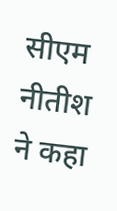सीएम नीतीश ने कहा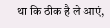था कि ठीक है ले आएं,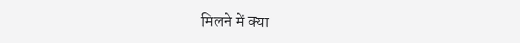मिलने में क्या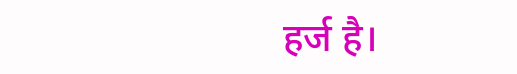हर्ज है।